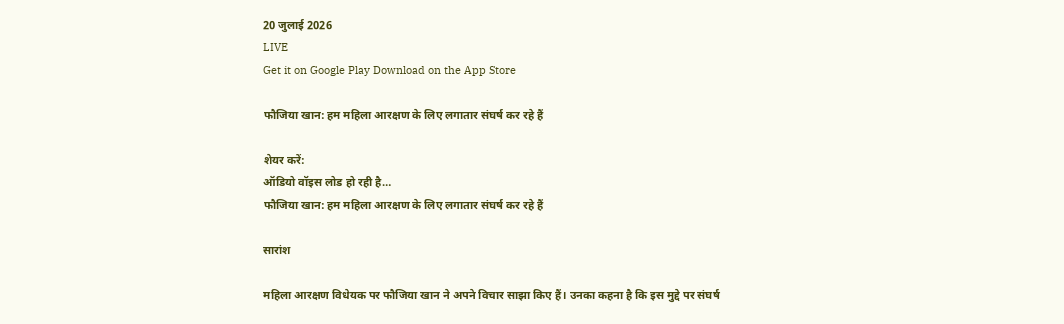20 जुलाई 2026
LIVE
Get it on Google Play Download on the App Store

फौजिया खान: हम महिला आरक्षण के लिए लगातार संघर्ष कर रहे हैं

शेयर करें:
ऑडियो वॉइस लोड हो रही है…
फौजिया खान: हम महिला आरक्षण के लिए लगातार संघर्ष कर रहे हैं

सारांश

महिला आरक्षण विधेयक पर फौजिया खान ने अपने विचार साझा किए हैं। उनका कहना है कि इस मुद्दे पर संघर्ष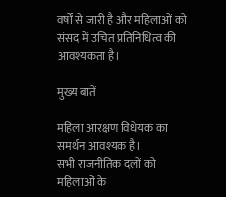वर्षों से जारी है और महिलाओं को संसद में उचित प्रतिनिधित्व की आवश्यकता है।

मुख्य बातें

महिला आरक्षण विधेयक का समर्थन आवश्यक है।
सभी राजनीतिक दलों को महिलाओं के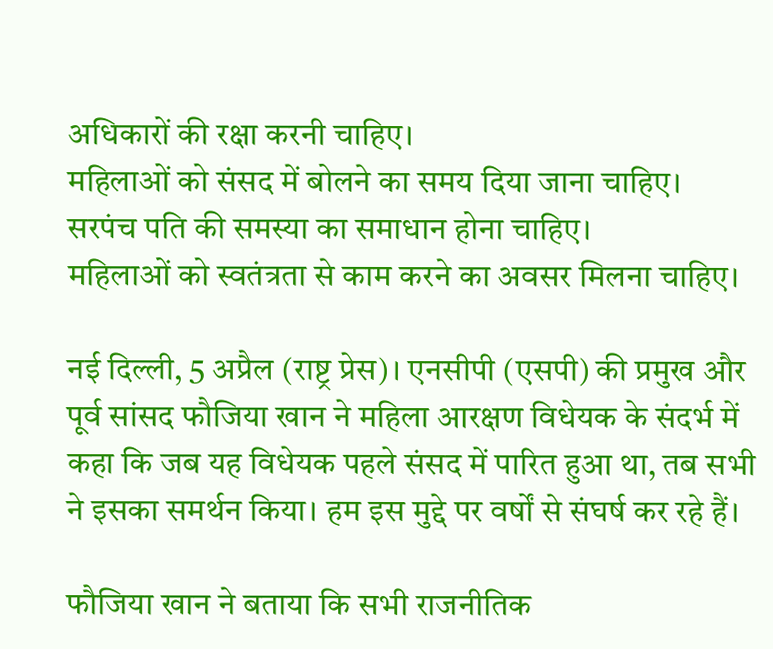अधिकारों की रक्षा करनी चाहिए।
महिलाओं को संसद में बोलने का समय दिया जाना चाहिए।
सरपंच पति की समस्या का समाधान होना चाहिए।
महिलाओं को स्वतंत्रता से काम करने का अवसर मिलना चाहिए।

नई दिल्ली, 5 अप्रैल (राष्ट्र प्रेस)। एनसीपी (एसपी) की प्रमुख और पूर्व सांसद फौजिया खान ने महिला आरक्षण विधेयक के संदर्भ में कहा कि जब यह विधेयक पहले संसद में पारित हुआ था, तब सभी ने इसका समर्थन किया। हम इस मुद्दे पर वर्षों से संघर्ष कर रहे हैं।

फौजिया खान ने बताया कि सभी राजनीतिक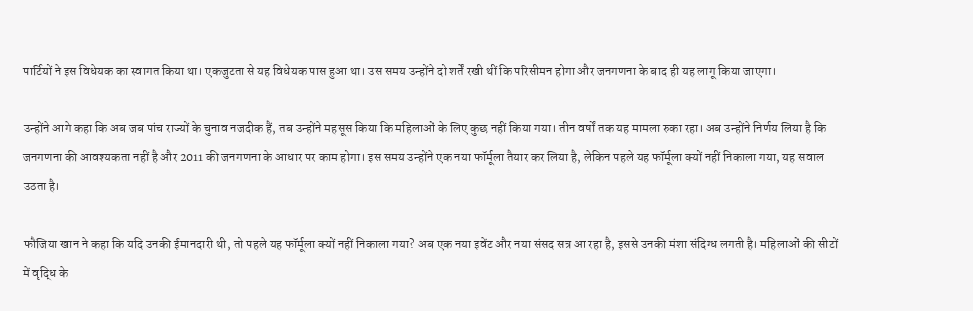पार्टियों ने इस विधेयक का स्वागत किया था। एकजुटता से यह विधेयक पास हुआ था। उस समय उन्होंने दो शर्तें रखी थीं कि परिसीमन होगा और जनगणना के बाद ही यह लागू किया जाएगा।

उन्होंने आगे कहा कि अब जब पांच राज्यों के चुनाव नजदीक हैं, तब उन्होंने महसूस किया कि महिलाओं के लिए कुछ नहीं किया गया। तीन वर्षों तक यह मामला रुका रहा। अब उन्होंने निर्णय लिया है कि जनगणना की आवश्यकता नहीं है और 2011 की जनगणना के आधार पर काम होगा। इस समय उन्होंने एक नया फॉर्मूला तैयार कर लिया है, लेकिन पहले यह फॉर्मूला क्यों नहीं निकाला गया, यह सवाल उठता है।

फौजिया खान ने कहा कि यदि उनकी ईमानदारी थी, तो पहले यह फॉर्मूला क्यों नहीं निकाला गया? अब एक नया इवेंट और नया संसद सत्र आ रहा है, इससे उनकी मंशा संदिग्ध लगती है। महिलाओं की सीटों में वृद्धि के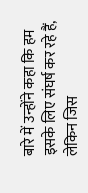बारे में उन्होंने कहा कि हम इसके लिए संघर्ष कर रहे हैं, लेकिन जिस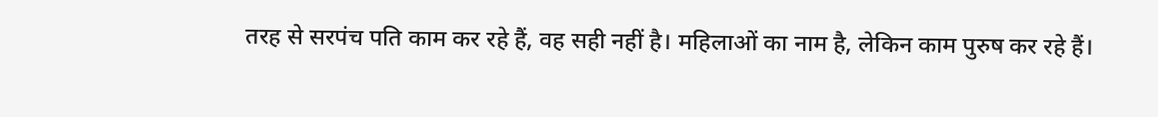तरह से सरपंच पति काम कर रहे हैं, वह सही नहीं है। महिलाओं का नाम है, लेकिन काम पुरुष कर रहे हैं।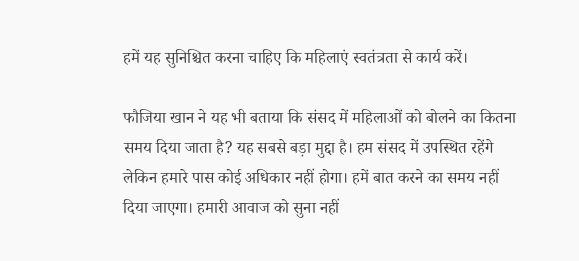हमें यह सुनिश्चित करना चाहिए कि महिलाएं स्वतंत्रता से कार्य करें।

फौजिया खान ने यह भी बताया कि संसद में महिलाओं को बोलने का कितना समय दिया जाता है? यह सबसे बड़ा मुद्दा है। हम संसद में उपस्थित रहेंगे लेकिन हमारे पास कोई अधिकार नहीं होगा। हमें बात करने का समय नहीं दिया जाएगा। हमारी आवाज को सुना नहीं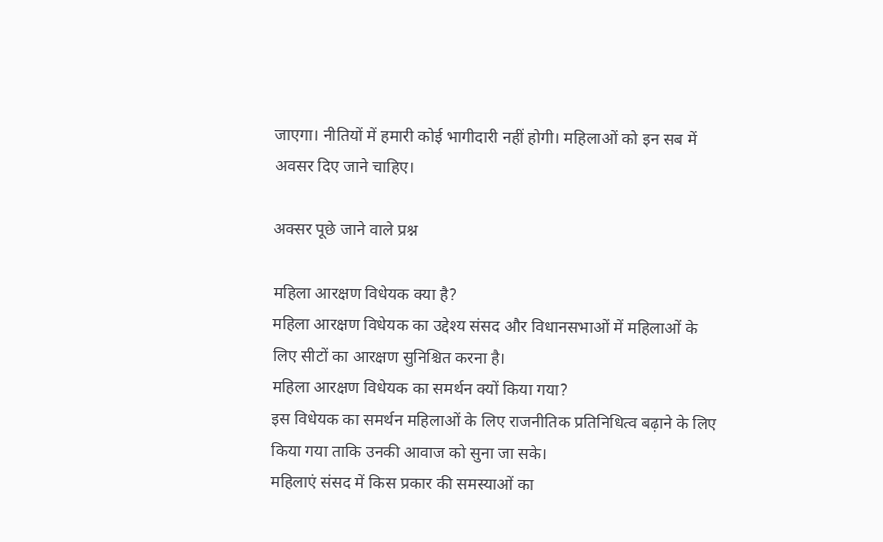जाएगा। नीतियों में हमारी कोई भागीदारी नहीं होगी। महिलाओं को इन सब में अवसर दिए जाने चाहिए।

अक्सर पूछे जाने वाले प्रश्न

महिला आरक्षण विधेयक क्या है?
महिला आरक्षण विधेयक का उद्देश्य संसद और विधानसभाओं में महिलाओं के लिए सीटों का आरक्षण सुनिश्चित करना है।
महिला आरक्षण विधेयक का समर्थन क्यों किया गया?
इस विधेयक का समर्थन महिलाओं के लिए राजनीतिक प्रतिनिधित्व बढ़ाने के लिए किया गया ताकि उनकी आवाज को सुना जा सके।
महिलाएं संसद में किस प्रकार की समस्याओं का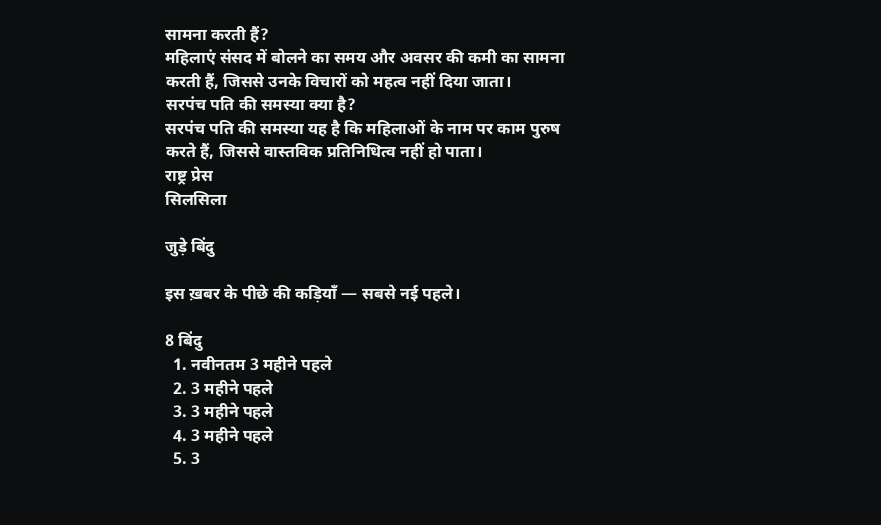सामना करती हैं?
महिलाएं संसद में बोलने का समय और अवसर की कमी का सामना करती हैं, जिससे उनके विचारों को महत्व नहीं दिया जाता।
सरपंच पति की समस्या क्या है?
सरपंच पति की समस्या यह है कि महिलाओं के नाम पर काम पुरुष करते हैं, जिससे वास्तविक प्रतिनिधित्व नहीं हो पाता।
राष्ट्र प्रेस
सिलसिला

जुड़े बिंदु

इस ख़बर के पीछे की कड़ियाँ — सबसे नई पहले।

8 बिंदु
  1. नवीनतम 3 महीने पहले
  2. 3 महीने पहले
  3. 3 महीने पहले
  4. 3 महीने पहले
  5. 3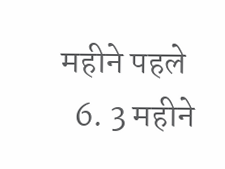महीने पहले
  6. 3 महीने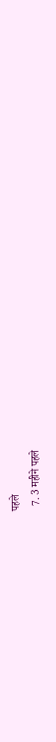पहले
  7. 3 महीने पहले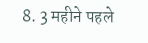8. 3 महीने पहले